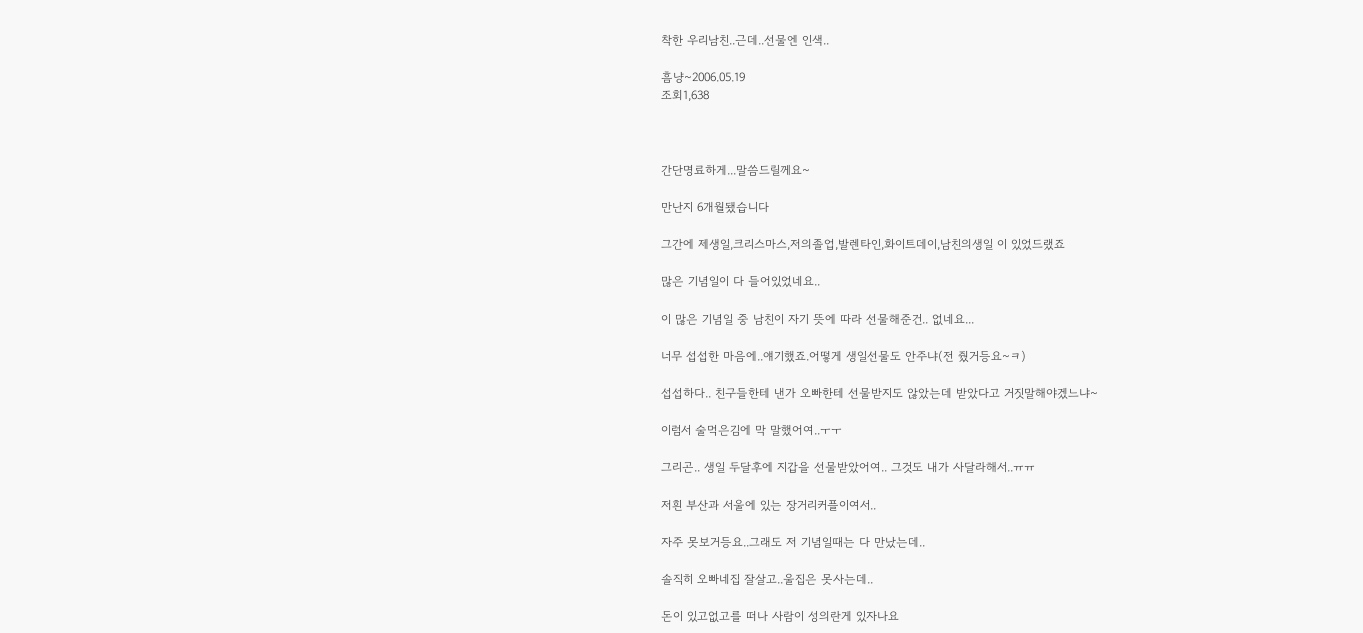착한 우리남친..근데..선물엔 인색..

흠냥~2006.05.19
조회1,638



간단명료하게...말씀드릴께요~

만난지 6개월됐습니다

그간에 제생일,크리스마스,저의졸업,발렌타인,화이트데이,남친의생일 이 있었드랬죠

많은 기념일이 다 들어있었네요..

이 많은 기념일 중 남친이 자기 뜻에 따라 선물해준건.. 없네요...

너무 섭섭한 마음에..얘기했죠.어떻게 생일선물도 안주냐(전 줬거등요~ㅋ)

섭섭하다.. 친구들한테 낸가 오빠한테 선물받지도 않았는데 받았다고 거짓말해야겠느냐~

이럼서 술먹은김에 막 말했어여..ㅜㅜ

그리곤.. 생일 두달후에 지갑을 선물받았어여.. 그것도 내가 사달라해서..ㅠㅠ

저흰 부산과 서울에 있는 장거리커플이여서..

자주 못보거등요..그래도 저 기념일때는 다 만났는데..

솔직히 오빠네집 잘살고..울집은 못사는데..

돈이 있고없고를 떠나 사람이 성의란게 있자나요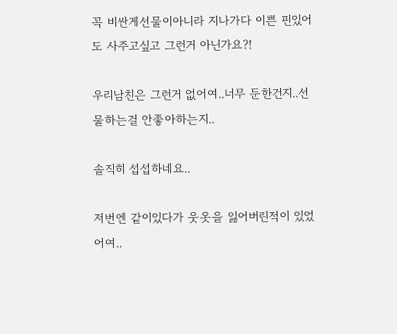꼭 비싼게선물이아니라 지나가다 이쁜 핀있어도 사주고싶고 그런거 아닌가요?!

우리남친은 그런거 없어여..너무 둔한건지..선물하는걸 안좋아하는지..

솔직히 섭섭하네요..

저번엔 같이있다가 웃옷을 잃어버린적이 있었어여..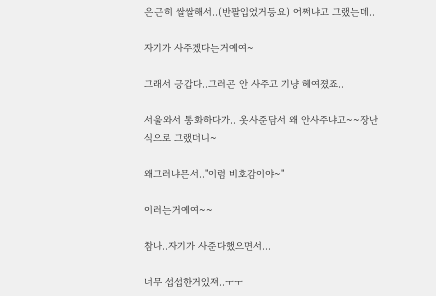은근히 쌀쌀해서..(반팔입었거등요) 어쩌냐고 그랬는데..

자기가 사주겠다는거예여~

그래서 긍갑다..그러곤 안 사주고 기냥 헤여졌죠..

서울와서 통화하다가.. 옷사준담서 왜 안사주냐고~~장난식으로 그랬더니~

왜그러냐믄서.."이럼 비호감이야~"

이러는거예여~~

참나..자기가 사준다했으면서...

너무 섭섭한거있져..ㅜㅜ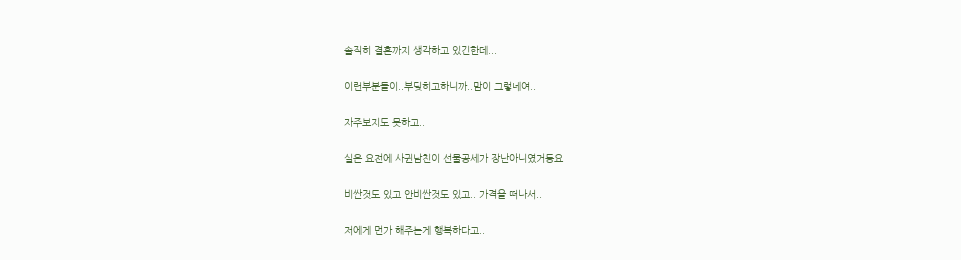솔직히 결혼까지 생각하고 있긴한데...

이런부분들이..부딪히고하니까..맘이 그렇네여..

자주보지도 못하고..

실은 요전에 사귄남친이 선물공세가 장난아니였거등요

비싼것도 있고 안비싼것도 있고.. 가격을 떠나서..

저에게 먼가 해주는게 행복하다고..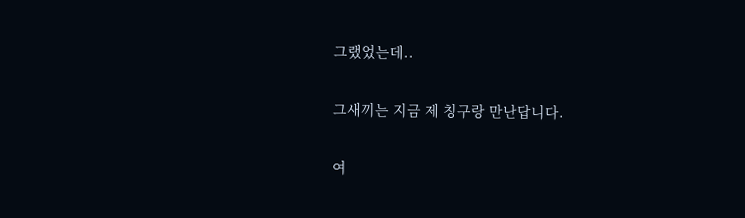그랬었는데..

그새끼는 지금 제 칭구랑 만난답니다.

여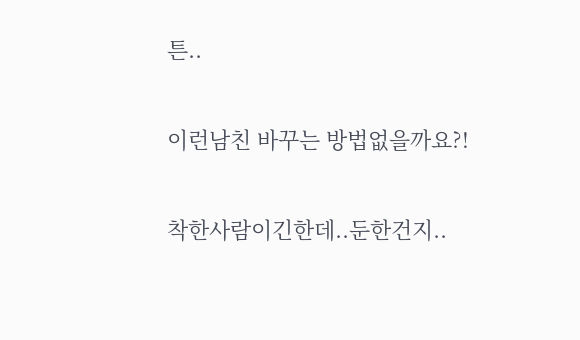튼..

이런남친 바꾸는 방법없을까요?!

착한사람이긴한데..둔한건지..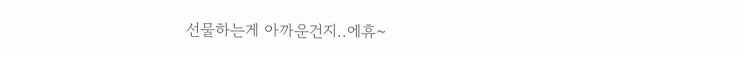선물하는게 아까운건지..에휴~